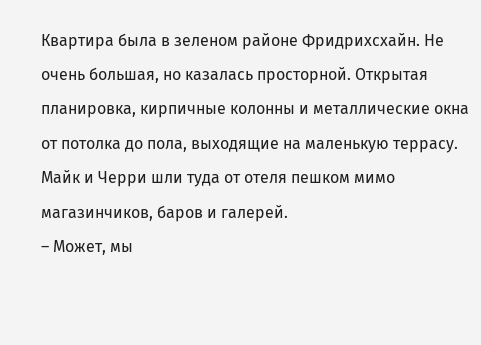Квартира была в зеленом районе Фридрихсхайн. Не очень большая, но казалась просторной. Открытая планировка, кирпичные колонны и металлические окна от потолка до пола, выходящие на маленькую террасу. Майк и Черри шли туда от отеля пешком мимо магазинчиков, баров и галерей.
– Может, мы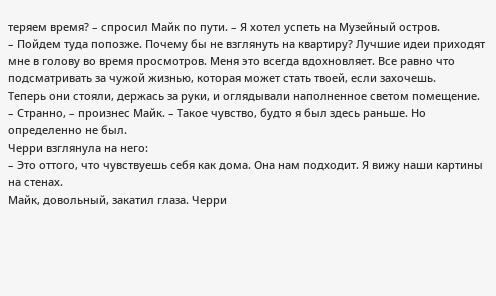теряем время? – спросил Майк по пути. – Я хотел успеть на Музейный остров.
– Пойдем туда попозже. Почему бы не взглянуть на квартиру? Лучшие идеи приходят мне в голову во время просмотров. Меня это всегда вдохновляет. Все равно что подсматривать за чужой жизнью, которая может стать твоей, если захочешь.
Теперь они стояли, держась за руки, и оглядывали наполненное светом помещение.
– Странно, – произнес Майк. – Такое чувство, будто я был здесь раньше. Но определенно не был.
Черри взглянула на него:
– Это оттого, что чувствуешь себя как дома. Она нам подходит. Я вижу наши картины на стенах.
Майк, довольный, закатил глаза. Черри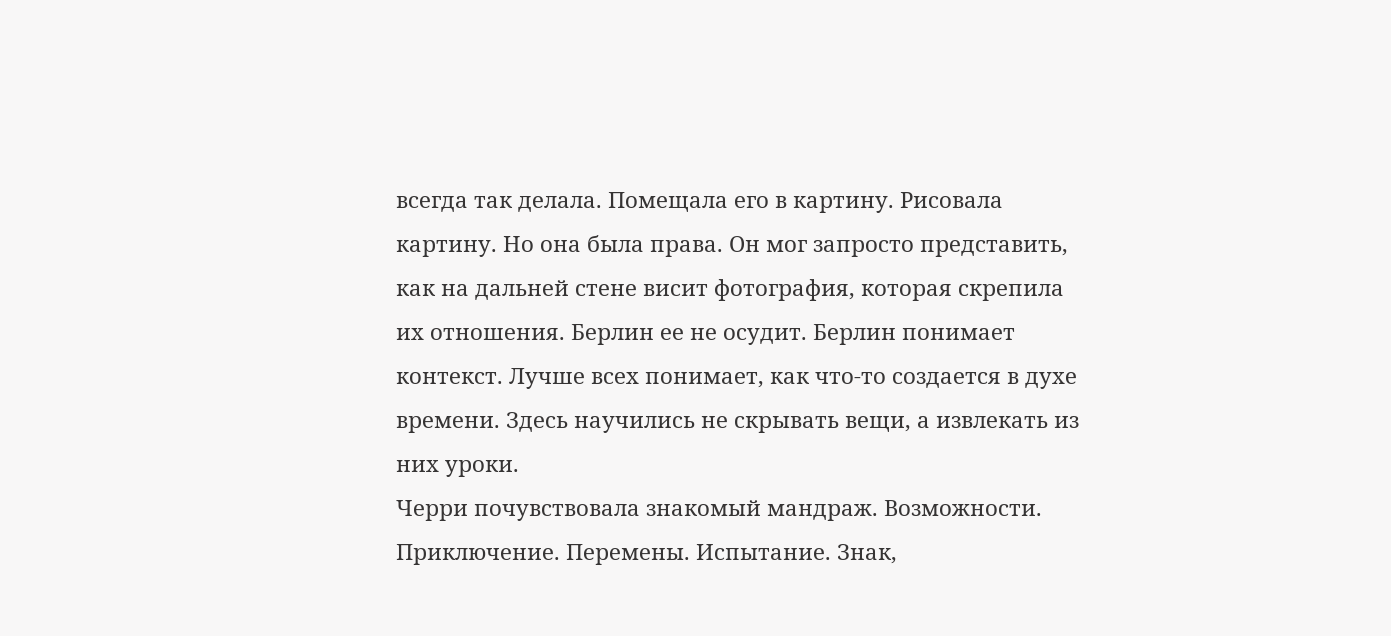всегда так делала. Помещала его в картину. Рисовала картину. Но она была права. Он мог запросто представить, как на дальней стене висит фотография, которая скрепила их отношения. Берлин ее не осудит. Берлин понимает контекст. Лучше всех понимает, как что-то создается в духе времени. Здесь научились не скрывать вещи, а извлекать из них уроки.
Черри почувствовала знакомый мандраж. Возможности. Приключение. Перемены. Испытание. Знак,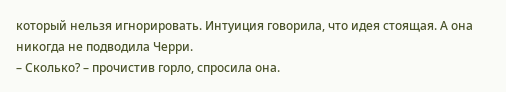который нельзя игнорировать. Интуиция говорила, что идея стоящая. А она никогда не подводила Черри.
– Сколько? – прочистив горло, спросила она.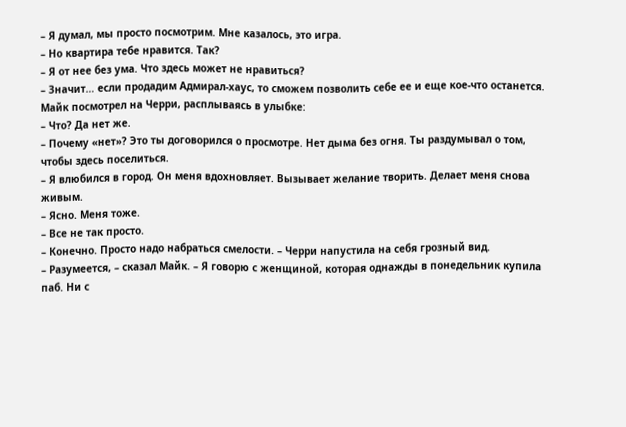– Я думал, мы просто посмотрим. Мне казалось, это игра.
– Но квартира тебе нравится. Так?
– Я от нее без ума. Что здесь может не нравиться?
– Значит… если продадим Адмирал-хаус, то сможем позволить себе ее и еще кое-что останется.
Майк посмотрел на Черри, расплываясь в улыбке:
– Что? Да нет же.
– Почему «нет»? Это ты договорился о просмотре. Нет дыма без огня. Ты раздумывал о том, чтобы здесь поселиться.
– Я влюбился в город. Он меня вдохновляет. Вызывает желание творить. Делает меня снова живым.
– Ясно. Меня тоже.
– Все не так просто.
– Конечно. Просто надо набраться смелости. – Черри напустила на себя грозный вид.
– Разумеется, – сказал Майк. – Я говорю с женщиной, которая однажды в понедельник купила паб. Ни с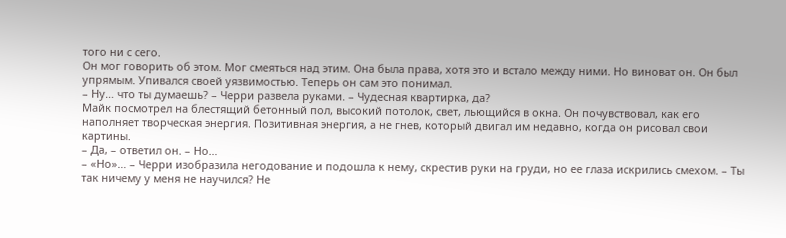того ни с сего.
Он мог говорить об этом. Мог смеяться над этим. Она была права, хотя это и встало между ними. Но виноват он. Он был упрямым. Упивался своей уязвимостью. Теперь он сам это понимал.
– Ну… что ты думаешь? – Черри развела руками. – Чудесная квартирка, да?
Майк посмотрел на блестящий бетонный пол, высокий потолок, свет, льющийся в окна. Он почувствовал, как его наполняет творческая энергия. Позитивная энергия, а не гнев, который двигал им недавно, когда он рисовал свои картины.
– Да, – ответил он. – Но…
– «Но»… – Черри изобразила негодование и подошла к нему, скрестив руки на груди, но ее глаза искрились смехом. – Ты так ничему у меня не научился? Не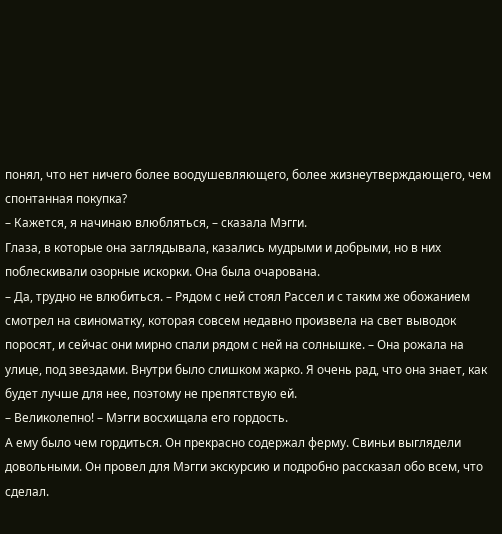понял, что нет ничего более воодушевляющего, более жизнеутверждающего, чем спонтанная покупка?
– Кажется, я начинаю влюбляться, – сказала Мэгги.
Глаза, в которые она заглядывала, казались мудрыми и добрыми, но в них поблескивали озорные искорки. Она была очарована.
– Да, трудно не влюбиться. – Рядом с ней стоял Рассел и с таким же обожанием смотрел на свиноматку, которая совсем недавно произвела на свет выводок поросят, и сейчас они мирно спали рядом с ней на солнышке. – Она рожала на улице, под звездами. Внутри было слишком жарко. Я очень рад, что она знает, как будет лучше для нее, поэтому не препятствую ей.
– Великолепно! – Мэгги восхищала его гордость.
А ему было чем гордиться. Он прекрасно содержал ферму. Свиньи выглядели довольными. Он провел для Мэгги экскурсию и подробно рассказал обо всем, что сделал.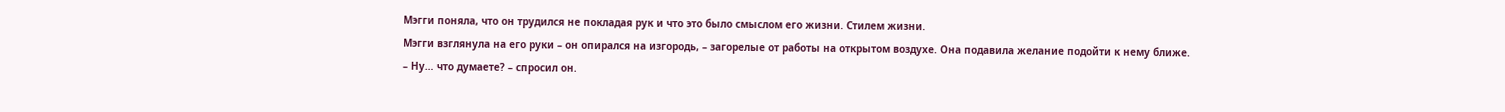Мэгги поняла, что он трудился не покладая рук и что это было смыслом его жизни. Стилем жизни.
Мэгги взглянула на его руки – он опирался на изгородь, – загорелые от работы на открытом воздухе. Она подавила желание подойти к нему ближе.
– Ну… что думаете? – спросил он.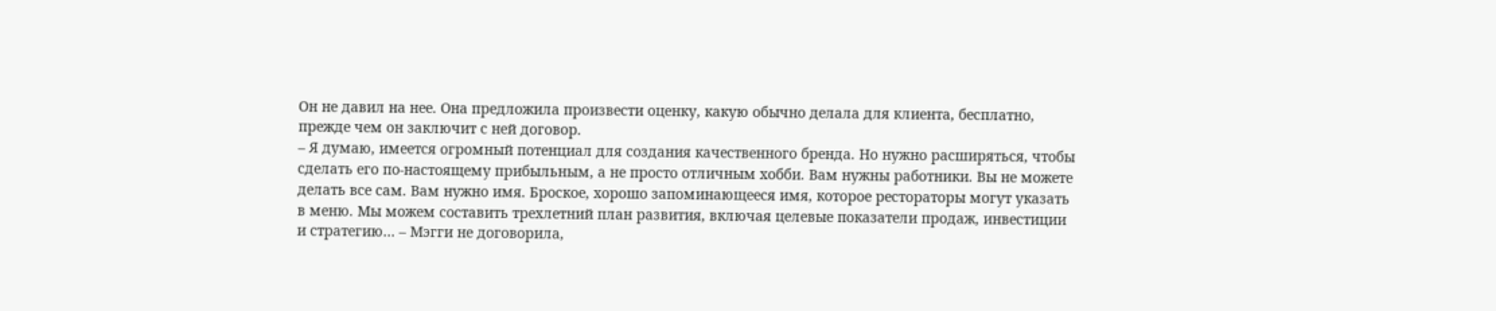Он не давил на нее. Она предложила произвести оценку, какую обычно делала для клиента, бесплатно, прежде чем он заключит с ней договор.
– Я думаю, имеется огромный потенциал для создания качественного бренда. Но нужно расширяться, чтобы сделать его по-настоящему прибыльным, а не просто отличным хобби. Вам нужны работники. Вы не можете делать все сам. Вам нужно имя. Броское, хорошо запоминающееся имя, которое рестораторы могут указать в меню. Мы можем составить трехлетний план развития, включая целевые показатели продаж, инвестиции и стратегию… – Мэгги не договорила,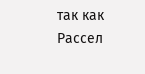так как Рассел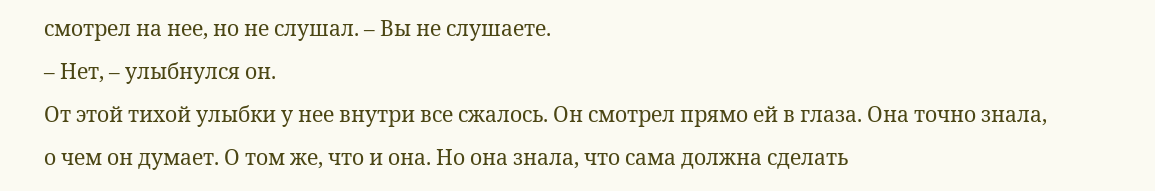смотрел на нее, но не слушал. – Вы не слушаете.
– Нет, – улыбнулся он.
От этой тихой улыбки у нее внутри все сжалось. Он смотрел прямо ей в глаза. Она точно знала, о чем он думает. О том же, что и она. Но она знала, что сама должна сделать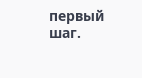первый шаг.